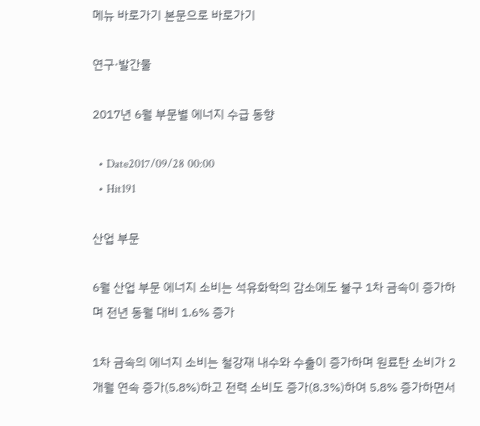메뉴 바로가기 본문으로 바로가기

연구·발간물

2017년 6월 부문별 에너지 수급 동향

  • Date2017/09/28 00:00
  • Hit191

산업 부문

6월 산업 부문 에너지 소비는 석유화학의 감소에도 불구 1차 금속이 증가하며 전년 동월 대비 1.6% 증가

1차 금속의 에너지 소비는 철강재 내수와 수출이 증가하며 원료탄 소비가 2개월 연속 증가(5.8%)하고 전력 소비도 증가(8.3%)하여 5.8% 증가하면서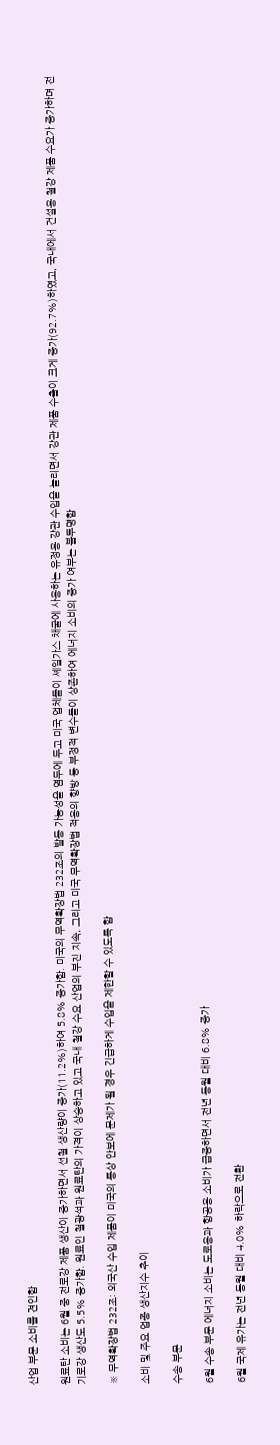산업 부문 소비를 견인함

원료탄 소비는 6월 중 전로강 제품 생산이 증가하면서 선철 생산량이 증가(11.2%)하여 5.8% 증가함. 미국의 무역확장법 232조의 발동 가능성을 염두에 두고 미국 업체들이 셰일가스 채굴에 사용하는 유정용 강관 수입을 늘리면서 강관 제품 수출이 크게 증가(92.7%)하였고, 국내에서 건설용 철강 제품 수요가 증가하며 전기로강 생산도 5.5% 증가함. 원료인 철광석과 원료탄의 가격이 상승하고 있고 국내 철강 수요 산업의 부진 지속, 그리고 미국 무역확장법 적용의 향방 등 부정적 변수들이 상존하여 에너지 소비의 증가 여부는 불투명함

※ 무역확장법 232조: 외국산 수입 제품이 미국의 통상 안보에 문제가 될 경우 긴급하게 수입을 제한할 수 있도록 함

소비 및 주요 업종 생산지수 추이

수송 부문

6월 수송 부문 에너지 소비는 도로용과 항공용 소비가 급증하면서 전년 동월 대비 6.8% 증가

6월 국제 유가는 전년 동월 대비 4.0% 하락으로 전환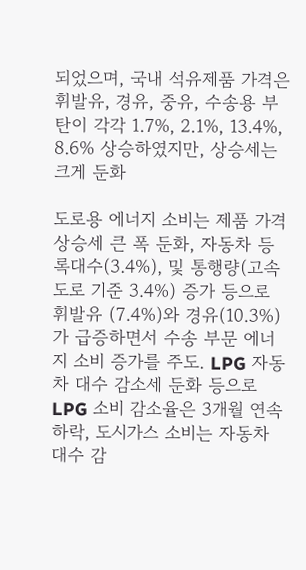되었으며, 국내 석유제품 가격은 휘발유, 경유, 중유, 수송용 부탄이 각각 1.7%, 2.1%, 13.4%, 8.6% 상승하였지만, 상승세는 크게 둔화

도로용 에너지 소비는 제품 가격 상승세 큰 폭 둔화, 자동차 등록대수(3.4%), 및 통행량(고속도로 기준 3.4%) 증가 등으로 휘발유 (7.4%)와 경유(10.3%)가 급증하면서 수송 부문 에너지 소비 증가를 주도. LPG 자동차 대수 감소세 둔화 등으로 LPG 소비 감소율은 3개월 연속 하락, 도시가스 소비는 자동차 대수 감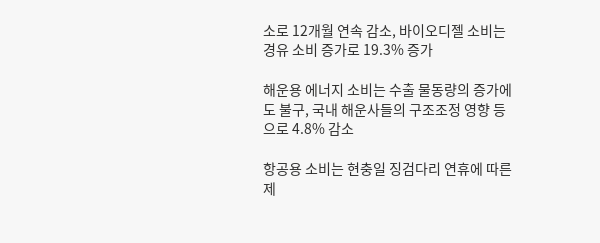소로 12개월 연속 감소, 바이오디젤 소비는 경유 소비 증가로 19.3% 증가

해운용 에너지 소비는 수출 물동량의 증가에도 불구, 국내 해운사들의 구조조정 영향 등으로 4.8% 감소

항공용 소비는 현충일 징검다리 연휴에 따른 제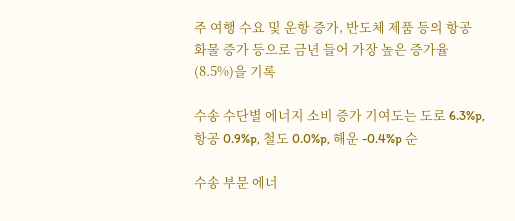주 여행 수요 및 운항 증가, 반도체 제품 등의 항공 화물 증가 등으로 금년 들어 가장 높은 증가율(8.5%)을 기록

수송 수단별 에너지 소비 증가 기여도는 도로 6.3%p, 항공 0.9%p, 철도 0.0%p, 해운 -0.4%p 순

수송 부문 에너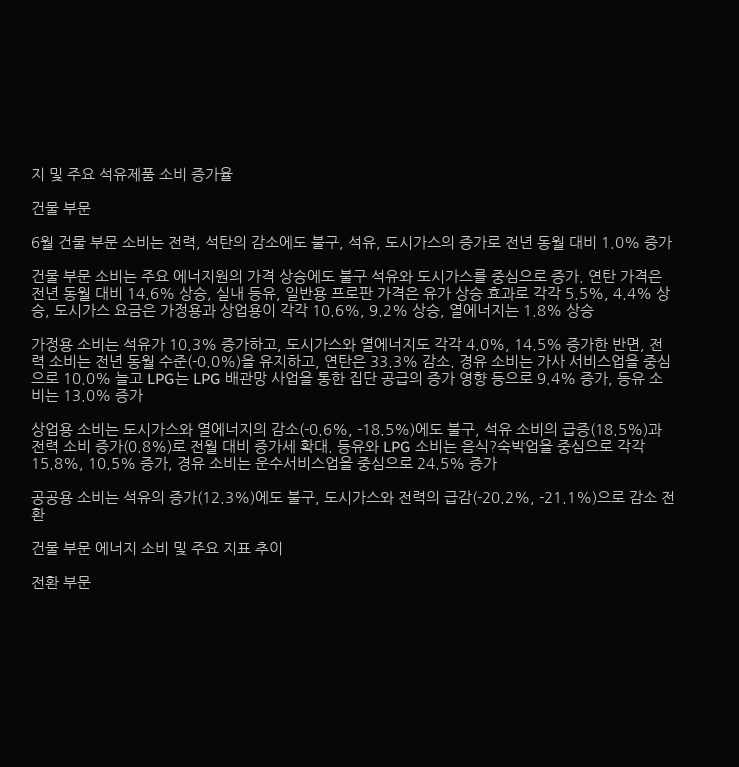지 및 주요 석유제품 소비 증가율

건물 부문

6월 건물 부문 소비는 전력, 석탄의 감소에도 불구, 석유, 도시가스의 증가로 전년 동월 대비 1.0% 증가

건물 부문 소비는 주요 에너지원의 가격 상승에도 불구 석유와 도시가스를 중심으로 증가. 연탄 가격은 전년 동월 대비 14.6% 상승, 실내 등유, 일반용 프로판 가격은 유가 상승 효과로 각각 5.5%, 4.4% 상승, 도시가스 요금은 가정용과 상업용이 각각 10.6%, 9.2% 상승, 열에너지는 1.8% 상승

가정용 소비는 석유가 10.3% 증가하고, 도시가스와 열에너지도 각각 4.0%, 14.5% 증가한 반면, 전력 소비는 전년 동월 수준(-0.0%)을 유지하고, 연탄은 33.3% 감소. 경유 소비는 가사 서비스업을 중심으로 10.0% 늘고 LPG는 LPG 배관망 사업을 통한 집단 공급의 증가 영향 등으로 9.4% 증가, 등유 소비는 13.0% 증가

상업용 소비는 도시가스와 열에너지의 감소(-0.6%, -18.5%)에도 불구, 석유 소비의 급증(18.5%)과 전력 소비 증가(0.8%)로 전월 대비 증가세 확대. 등유와 LPG 소비는 음식?숙박업을 중심으로 각각 15.8%, 10.5% 증가, 경유 소비는 운수서비스업을 중심으로 24.5% 증가

공공용 소비는 석유의 증가(12.3%)에도 불구, 도시가스와 전력의 급감(-20.2%, -21.1%)으로 감소 전환

건물 부문 에너지 소비 및 주요 지표 추이

전환 부문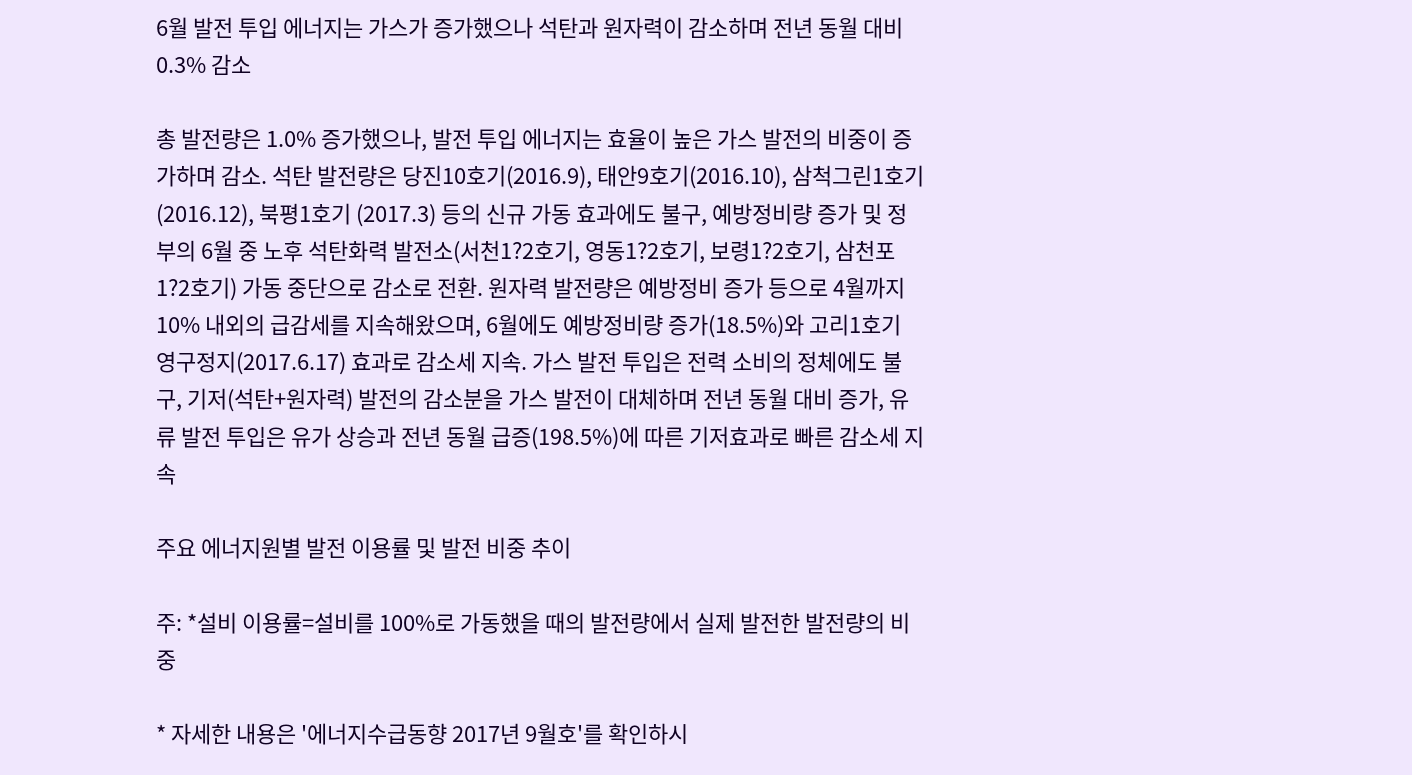6월 발전 투입 에너지는 가스가 증가했으나 석탄과 원자력이 감소하며 전년 동월 대비 0.3% 감소

총 발전량은 1.0% 증가했으나, 발전 투입 에너지는 효율이 높은 가스 발전의 비중이 증가하며 감소. 석탄 발전량은 당진10호기(2016.9), 태안9호기(2016.10), 삼척그린1호기(2016.12), 북평1호기 (2017.3) 등의 신규 가동 효과에도 불구, 예방정비량 증가 및 정부의 6월 중 노후 석탄화력 발전소(서천1?2호기, 영동1?2호기, 보령1?2호기, 삼천포1?2호기) 가동 중단으로 감소로 전환. 원자력 발전량은 예방정비 증가 등으로 4월까지 10% 내외의 급감세를 지속해왔으며, 6월에도 예방정비량 증가(18.5%)와 고리1호기 영구정지(2017.6.17) 효과로 감소세 지속. 가스 발전 투입은 전력 소비의 정체에도 불구, 기저(석탄+원자력) 발전의 감소분을 가스 발전이 대체하며 전년 동월 대비 증가, 유류 발전 투입은 유가 상승과 전년 동월 급증(198.5%)에 따른 기저효과로 빠른 감소세 지속

주요 에너지원별 발전 이용률 및 발전 비중 추이

주: *설비 이용률=설비를 100%로 가동했을 때의 발전량에서 실제 발전한 발전량의 비중

* 자세한 내용은 '에너지수급동향 2017년 9월호'를 확인하시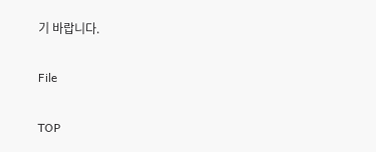기 바랍니다.

File

TOP